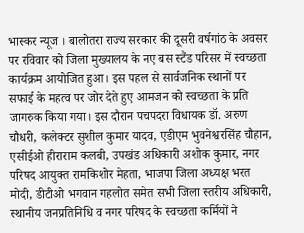भास्कर न्यूज । बालोतरा राज्य सरकार की दूसरी वर्षगांठ के अवसर पर रविवार को जिला मुख्यालय के नए बस स्टैंड परिसर में स्वच्छता कार्यक्रम आयोजित हुआ। इस पहल से सार्वजनिक स्थानों पर सफाई के महत्व पर जोर देते हुए आमजन को स्वच्छता के प्रति जागरुक किया गया। इस दौरान पचपदरा विधायक डॉ. अरुण चौधरी, कलेक्टर सुशील कुमार यादव, एडीएम भुवनेश्वरसिंह चौहान, एसीईओ हीराराम कलबी, उपखंड अधिकारी अशोक कुमार, नगर परिषद आयुक्त रामकिशोर मेहता, भाजपा जिला अध्यक्ष भरत मोदी, डीटीओ भगवान गहलोत समेत सभी जिला स्तरीय अधिकारी, स्थानीय जनप्रतिनिधि व नगर परिषद के स्वच्छता कर्मियों ने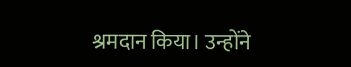श्रमदान किया। उन्होंने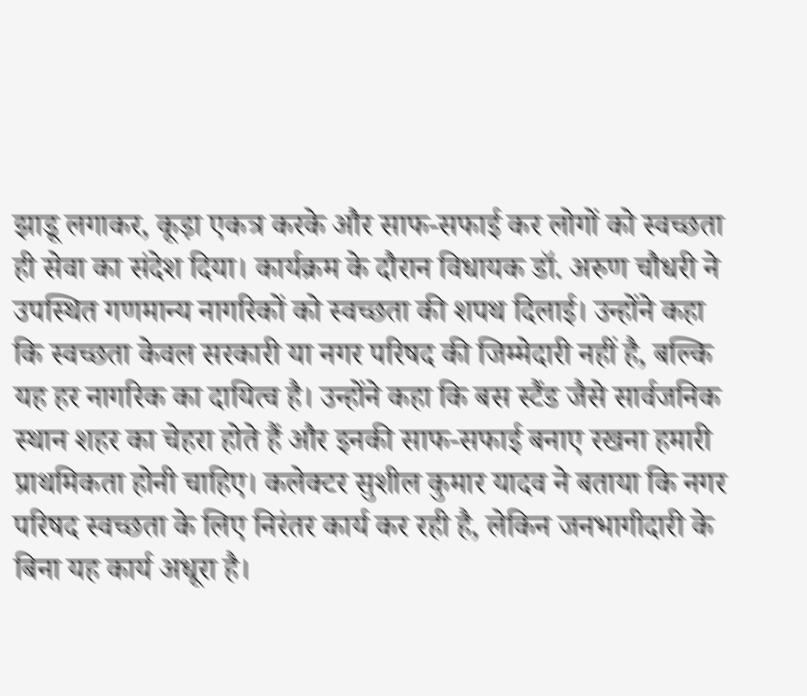झाडू लगाकर, कूड़ा एकत्र करके और साफ-सफाई कर लोगों को स्वच्छता ही सेवा का संदेश दिया। कार्यक्रम के दौरान विधायक डॉ. अरुण चौधरी ने उपस्थित गणमान्य नागरिकों को स्वच्छता की शपथ दिलाई। उन्होंने कहा कि स्वच्छता केवल सरकारी या नगर परिषद की जिम्मेदारी नहीं है, बल्कि यह हर नागरिक का दायित्व है। उन्होंने कहा कि बस स्टैंड जैसे सार्वजनिक स्थान शहर का चेहरा होते हैं और इनकी साफ-सफाई बनाए रखना हमारी प्राथमिकता होनी चाहिए। कलेक्टर सुशील कुमार यादव ने बताया कि नगर परिषद स्वच्छता के लिए निरंतर कार्य कर रही है, लेकिन जनभागीदारी के बिना यह कार्य अधूरा है।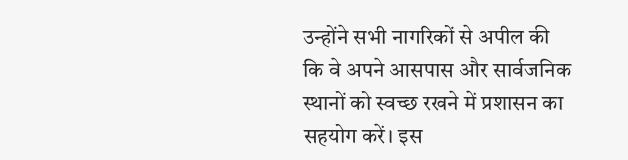उन्होंने सभी नागरिकों से अपील की कि वे अपने आसपास और सार्वजनिक स्थानों को स्वच्छ रखने में प्रशासन का सहयोग करें। इस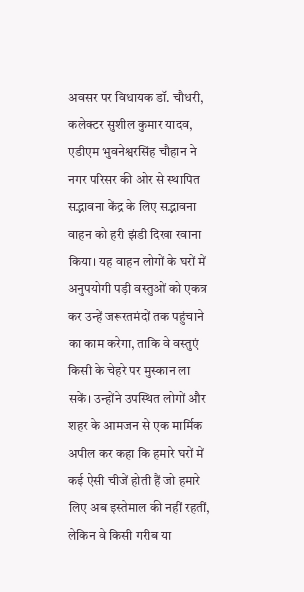अवसर पर विधायक डॉ. चौधरी, कलेक्टर सुशील कुमार यादव, एडीएम भुवनेश्वरसिंह चौहान ने नगर परिसर की ओर से स्थापित सद्भावना केंद्र के लिए सद्भावना वाहन को हरी झंडी दिखा रवाना किया। यह वाहन लोगों के घरों में अनुपयोगी पड़ी वस्तुओं को एकत्र कर उन्हें जरूरतमंदों तक पहुंचाने का काम करेगा, ताकि वे वस्तुएं किसी के चेहरे पर मुस्कान ला सकें। उन्होंने उपस्थित लोगों और शहर के आमजन से एक मार्मिक अपील कर कहा कि हमारे घरों में कई ऐसी चीजें होती हैं जो हमारे लिए अब इस्तेमाल की नहीं रहतीं, लेकिन वे किसी गरीब या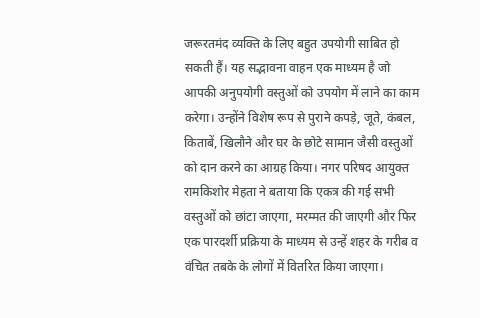जरूरतमंद व्यक्ति के लिए बहुत उपयोगी साबित हो सकती हैं। यह सद्भावना वाहन एक माध्यम है जो आपकी अनुपयोगी वस्तुओं को उपयोग में लाने का काम करेगा। उन्होंने विशेष रूप से पुराने कपड़े, जूते, कंबल, किताबें, खिलौने और घर के छोटे सामान जैसी वस्तुओं को दान करने का आग्रह किया। नगर परिषद आयुक्त रामकिशोर मेहता ने बताया कि एकत्र की गई सभी वस्तुओं को छांटा जाएगा, मरम्मत की जाएगी और फिर एक पारदर्शी प्रक्रिया के माध्यम से उन्हें शहर के गरीब व वंचित तबके के लोगों में वितरित किया जाएगा।